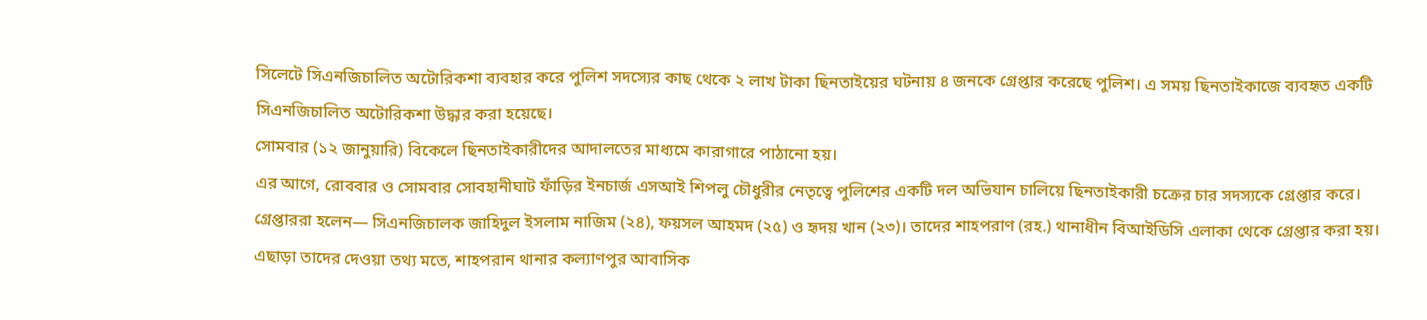সিলেটে সিএনজিচালিত অটোরিকশা ব্যবহার করে পুলিশ সদস্যের কাছ থেকে ২ লাখ টাকা ছিনতাইয়ের ঘটনায় ৪ জনকে গ্রেপ্তার করেছে পুলিশ। এ সময় ছিনতাইকাজে ব্যবহৃত একটি সিএনজিচালিত অটোরিকশা উদ্ধার করা হয়েছে।
সোমবার (১২ জানুয়ারি) বিকেলে ছিনতাইকারীদের আদালতের মাধ্যমে কারাগারে পাঠানো হয়।
এর আগে, রোববার ও সোমবার সোবহানীঘাট ফাঁড়ির ইনচার্জ এসআই শিপলু চৌধুরীর নেতৃত্বে পুলিশের একটি দল অভিযান চালিয়ে ছিনতাইকারী চক্রের চার সদস্যকে গ্রেপ্তার করে।
গ্রেপ্তাররা হলেন— সিএনজিচালক জাহিদুল ইসলাম নাজিম (২৪), ফয়সল আহমদ (২৫) ও হৃদয় খান (২৩)। তাদের শাহপরাণ (রহ.) থানাধীন বিআইডিসি এলাকা থেকে গ্রেপ্তার করা হয়। এছাড়া তাদের দেওয়া তথ্য মতে, শাহপরান থানার কল্যাণপুর আবাসিক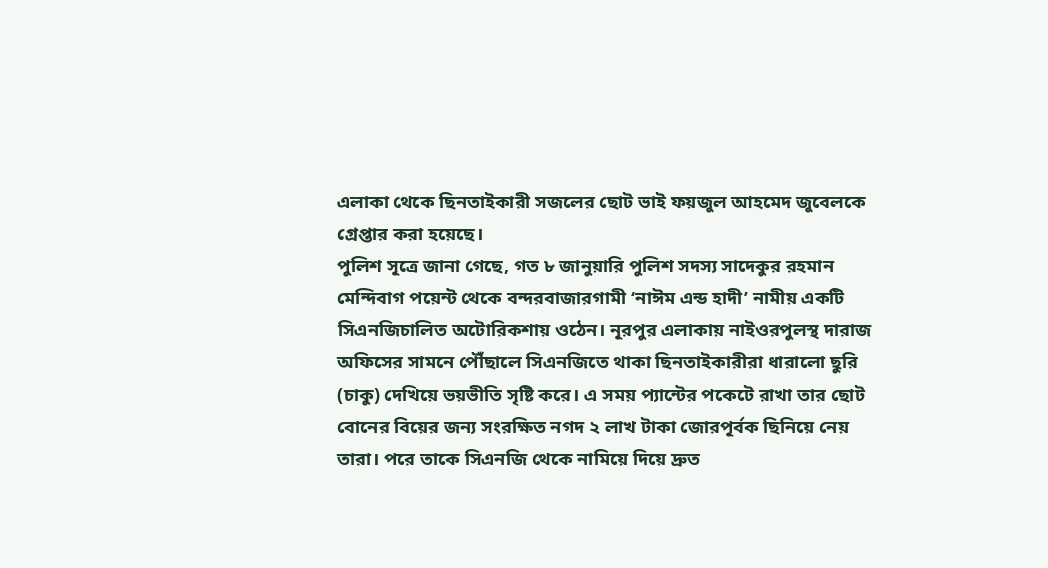এলাকা থেকে ছিনতাইকারী সজলের ছোট ভাই ফয়জুল আহমেদ জুবেলকে গ্রেপ্তার করা হয়েছে।
পুলিশ সূত্রে জানা গেছে, গত ৮ জানুয়ারি পুলিশ সদস্য সাদেকুর রহমান মেন্দিবাগ পয়েন্ট থেকে বন্দরবাজারগামী ‘নাঈম এন্ড হাদী’ নামীয় একটি সিএনজিচালিত অটোরিকশায় ওঠেন। নূরপুর এলাকায় নাইওরপুলস্থ দারাজ অফিসের সামনে পৌঁছালে সিএনজিতে থাকা ছিনতাইকারীরা ধারালো ছুরি (চাকু) দেখিয়ে ভয়ভীতি সৃষ্টি করে। এ সময় প্যান্টের পকেটে রাখা তার ছোট বোনের বিয়ের জন্য সংরক্ষিত নগদ ২ লাখ টাকা জোরপূর্বক ছিনিয়ে নেয় তারা। পরে তাকে সিএনজি থেকে নামিয়ে দিয়ে দ্রুত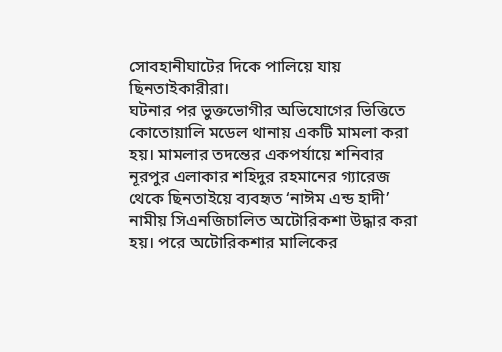সোবহানীঘাটের দিকে পালিয়ে যায় ছিনতাইকারীরা।
ঘটনার পর ভুক্তভোগীর অভিযোগের ভিত্তিতে কোতোয়ালি মডেল থানায় একটি মামলা করা হয়। মামলার তদন্তের একপর্যায়ে শনিবার নূরপুর এলাকার শহিদুর রহমানের গ্যারেজ থেকে ছিনতাইয়ে ব্যবহৃত ‘নাঈম এন্ড হাদী’ নামীয় সিএনজিচালিত অটোরিকশা উদ্ধার করা হয়। পরে অটোরিকশার মালিকের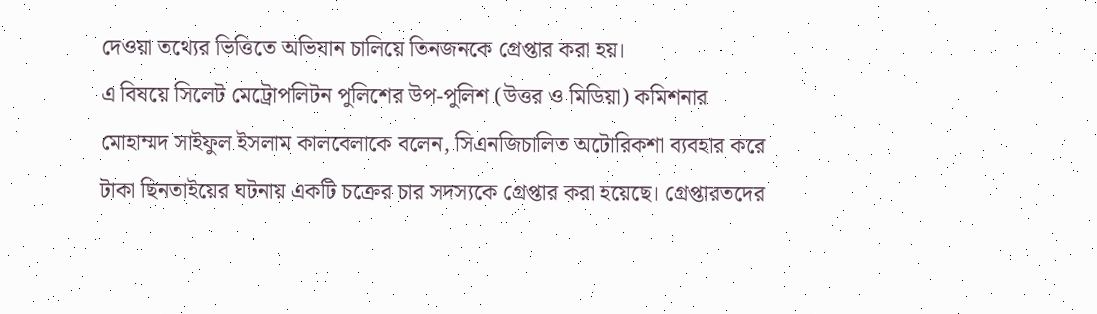দেওয়া তথ্যের ভিত্তিতে অভিযান চালিয়ে তিনজনকে গ্রেপ্তার করা হয়।
এ বিষয়ে সিলেট মেট্রোপলিটন পুলিশের উপ-পুলিশ (উত্তর ও মিডিয়া) কমিশনার মোহাম্মদ সাইফুল ইসলাম কালবেলাকে বলেন, সিএনজিচালিত অটোরিকশা ব্যবহার করে টাকা ছিনতাইয়ের ঘটনায় একটি চক্রের চার সদস্যকে গ্রেপ্তার করা হয়েছে। গ্রেপ্তারতদের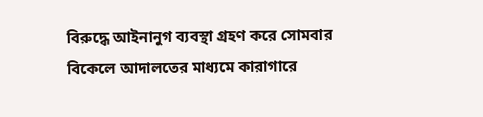বিরুদ্ধে আইনানুগ ব্যবস্থা গ্রহণ করে সোমবার বিকেলে আদালতের মাধ্যমে কারাগারে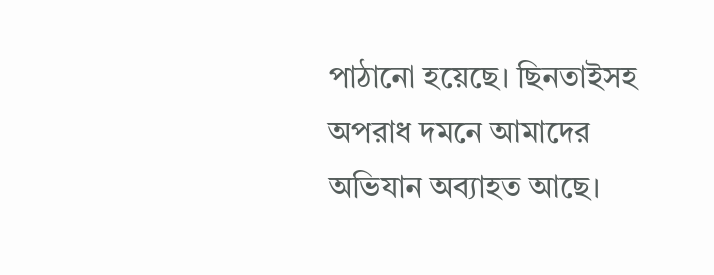পাঠানো হয়েছে। ছিনতাইসহ অপরাধ দমনে আমাদের অভিযান অব্যাহত আছে।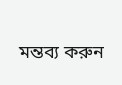মন্তব্য করুন